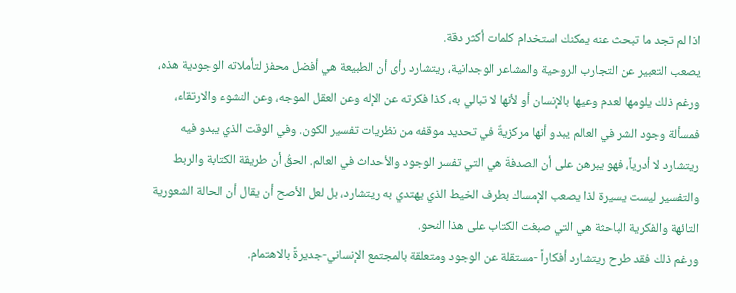اذا لم تجد ما تبحث عنه يمكنك استخدام كلمات أكثر دقة.
يصعب التعبير عن التجارب الروحية والمشاعر الوجدانية، ريتشارد رأى أن الطبيعة هي أفضل محفز لتأملاته الوجودية هذه، ورغم ذلك يلومها لعدم وعيها بالإنسان أو لأنها لا تبالي به، كذا فكرته عن الإله وعن العقل الموجه، وعن النشوء والارتقاء، فمسألة وجود الشر في العالم يبدو أنها مركزيةٌ في تحديد موقفه من نظريات تفسير الكون. وفي الوقت الذي يبدو فيه ريتشارد لا أدرياً، فهو يبرهن على أن الصدفةَ هي التي تفسر الوجود والأحداث في العالم. الحقُ أن طريقة الكتابة والربط والتفسير ليست يسيرة لذا يصعب الإمساك بطرف الخيط الذي يهتدي به ريتشارد، بل لعل الأصح أن يقال أن الحالة الشعورية التائهة والفكرية الباحثة هي التي صبغت الكتاب على هذا النحو.
ورغم ذلك فقد طرح ريتشارد أفكاراً -مستقلة عن الوجود ومتعلقة بالمجتمع الإنساني-جديرةً بالاهتمام.